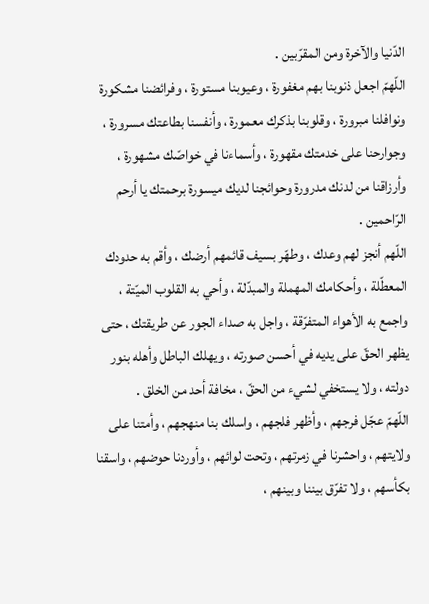الدّنيا والآخرة ومن المقرّبين .
اللّهمّ اجعل ذنوبنا بهم مغفورة ، وعيوبنا مستورة ، وفرائضنا مشكورة ونوافلنا مبرورة ، وقلوبنا بذكرك معمورة ، وأنفسنا بطاعتك مسرورة ، وجوارحنا على خدمتك مقهورة ، وأسماءنا في خواصّك مشهورة ، وأرزاقنا من لدنك مدرورة وحوائجنا لديك ميسورة برحمتك يا أرحم الرّاحمين .
اللّهم أنجز لهم وعدك ، وطهّر بسيف قائمهم أرضك ، وأقم به حدودك المعطّلة ، وأحكامك المهملة والمبدّلة ، وأحي به القلوب الميّتة ، واجمع به الأهواء المتفرّقة ، واجل به صداء الجور عن طريقتك ، حتى يظهر الحقّ على يديه في أحسن صورته ، ويهلك الباطل وأهله بنور دولته ، ولا يستخفي لشيء من الحقّ ، مخافة أحد من الخلق .
اللّهمّ عجّل فرجهم ، وأظهر فلجهم ، واسلك بنا منهجهم ، وأمتنا على ولايتهم ، واحشرنا في زمرتهم ، وتحت لوائهم ، وأوردنا حوضهم ، واسقنا بكأسهم ، ولا تفرّق بيننا وبينهم ،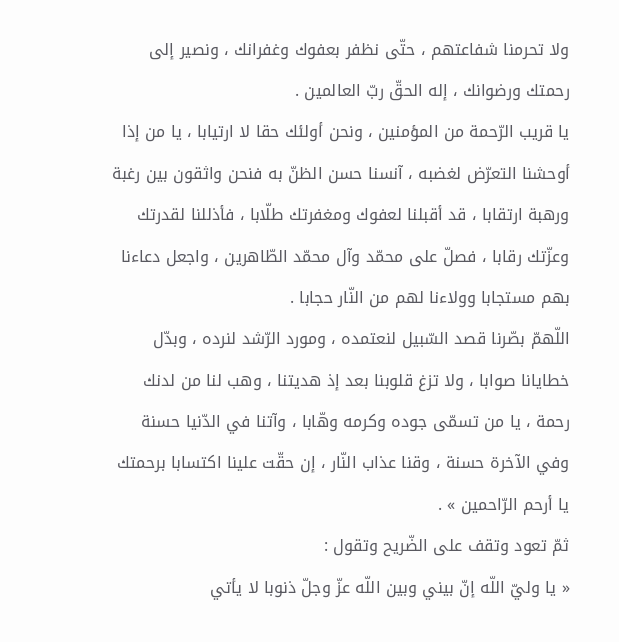ولا تحرمنا شفاعتهم ، حتّى نظفر بعفوك وغفرانك ، ونصير إلى رحمتك ورضوانك ، إله الحقّ ربّ العالمين .
يا قريب الرّحمة من المؤمنين ، ونحن أولئك حقا لا ارتيابا ، يا من إذا أوحشنا التعرّض لغضبه ، آنسنا حسن الظنّ به فنحن واثقون بين رغبة ورهبة ارتقابا ، قد أقبلنا لعفوك ومغفرتك طلّابا ، فأذللنا لقدرتك وعزّتك رقابا ، فصلّ على محمّد وآل محمّد الطّاهرين ، واجعل دعاءنا بهم مستجابا وولاءنا لهم من النّار حجابا .
اللّهمّ بصّرنا قصد السّبيل لنعتمده ، ومورد الرّشد لنرده ، وبدّل خطايانا صوابا ، ولا تزغ قلوبنا بعد إذ هديتنا ، وهب لنا من لدنك رحمة ، يا من تسمّى جوده وكرمه وهّابا ، وآتنا في الدّنيا حسنة وفي الآخرة حسنة ، وقنا عذاب النّار ، إن حقّت علينا اكتسابا برحمتك يا أرحم الرّاحمين » .
ثمّ تعود وتقف على الضّريح وتقول :
« يا وليّ اللّه إنّ بيني وبين اللّه عزّ وجلّ ذنوبا لا يأتي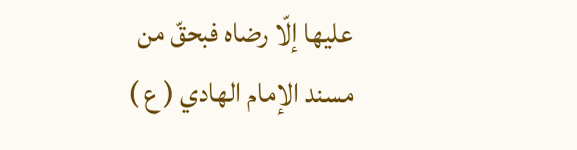عليها إلّا رضاه فبحقّ من
مسند الإمام الهادي ( ع )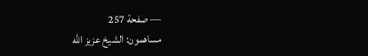— صفحة 257
مساهمون: الشيخ عزيز الله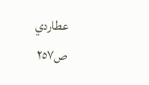عطاردي
ص٢٥٧